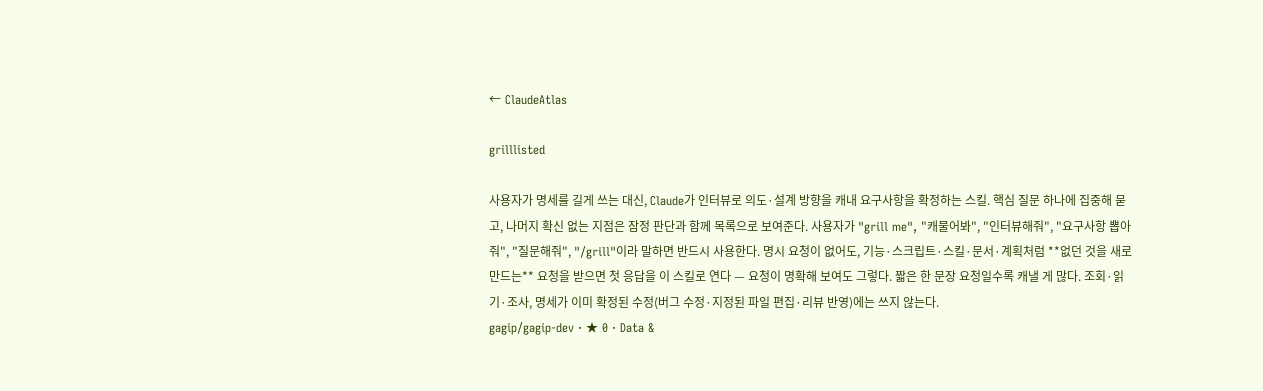← ClaudeAtlas

grilllisted

사용자가 명세를 길게 쓰는 대신, Claude가 인터뷰로 의도·설계 방향을 캐내 요구사항을 확정하는 스킬. 핵심 질문 하나에 집중해 묻고, 나머지 확신 없는 지점은 잠정 판단과 함께 목록으로 보여준다. 사용자가 "grill me", "캐물어봐", "인터뷰해줘", "요구사항 뽑아줘", "질문해줘", "/grill"이라 말하면 반드시 사용한다. 명시 요청이 없어도, 기능·스크립트·스킬·문서·계획처럼 **없던 것을 새로 만드는** 요청을 받으면 첫 응답을 이 스킬로 연다 — 요청이 명확해 보여도 그렇다. 짧은 한 문장 요청일수록 캐낼 게 많다. 조회·읽기·조사, 명세가 이미 확정된 수정(버그 수정·지정된 파일 편집·리뷰 반영)에는 쓰지 않는다.
gagip/gagip-dev · ★ 0 · Data &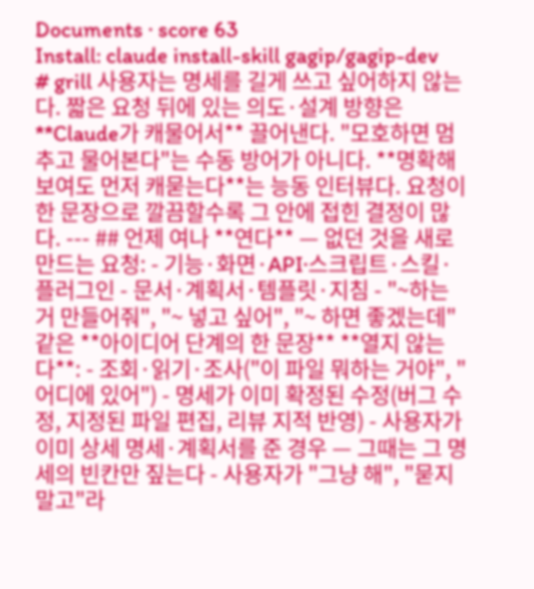Documents · score 63
Install: claude install-skill gagip/gagip-dev
# grill 사용자는 명세를 길게 쓰고 싶어하지 않는다. 짧은 요청 뒤에 있는 의도·설계 방향은 **Claude가 캐물어서** 끌어낸다. "모호하면 멈추고 물어본다"는 수동 방어가 아니다. **명확해 보여도 먼저 캐묻는다**는 능동 인터뷰다. 요청이 한 문장으로 깔끔할수록 그 안에 접힌 결정이 많다. --- ## 언제 여나 **연다** — 없던 것을 새로 만드는 요청: - 기능·화면·API·스크립트·스킬·플러그인 - 문서·계획서·템플릿·지침 - "~하는 거 만들어줘", "~ 넣고 싶어", "~ 하면 좋겠는데" 같은 **아이디어 단계의 한 문장** **열지 않는다**: - 조회·읽기·조사("이 파일 뭐하는 거야", "어디에 있어") - 명세가 이미 확정된 수정(버그 수정, 지정된 파일 편집, 리뷰 지적 반영) - 사용자가 이미 상세 명세·계획서를 준 경우 — 그때는 그 명세의 빈칸만 짚는다 - 사용자가 "그냥 해", "묻지 말고"라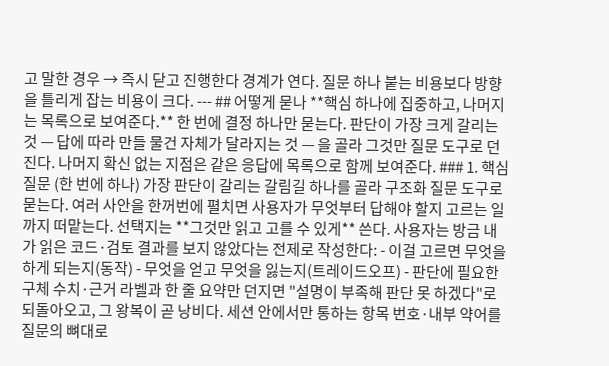고 말한 경우 → 즉시 닫고 진행한다 경계가 연다. 질문 하나 붙는 비용보다 방향을 틀리게 잡는 비용이 크다. --- ## 어떻게 묻나 **핵심 하나에 집중하고, 나머지는 목록으로 보여준다.** 한 번에 결정 하나만 묻는다. 판단이 가장 크게 갈리는 것 — 답에 따라 만들 물건 자체가 달라지는 것 — 을 골라 그것만 질문 도구로 던진다. 나머지 확신 없는 지점은 같은 응답에 목록으로 함께 보여준다. ### 1. 핵심 질문 (한 번에 하나) 가장 판단이 갈리는 갈림길 하나를 골라 구조화 질문 도구로 묻는다. 여러 사안을 한꺼번에 펼치면 사용자가 무엇부터 답해야 할지 고르는 일까지 떠맡는다. 선택지는 **그것만 읽고 고를 수 있게** 쓴다. 사용자는 방금 내가 읽은 코드·검토 결과를 보지 않았다는 전제로 작성한다: - 이걸 고르면 무엇을 하게 되는지(동작) - 무엇을 얻고 무엇을 잃는지(트레이드오프) - 판단에 필요한 구체 수치·근거 라벨과 한 줄 요약만 던지면 "설명이 부족해 판단 못 하겠다"로 되돌아오고, 그 왕복이 곧 낭비다. 세션 안에서만 통하는 항목 번호·내부 약어를 질문의 뼈대로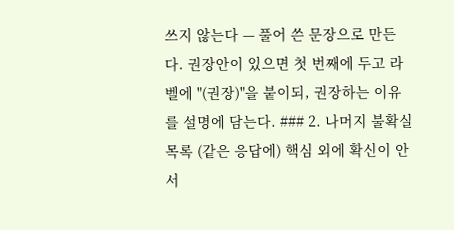쓰지 않는다 — 풀어 쓴 문장으로 만든다. 권장안이 있으면 첫 번째에 두고 라벨에 "(권장)"을 붙이되, 권장하는 이유를 설명에 담는다. ### 2. 나머지 불확실 목록 (같은 응답에) 핵심 외에 확신이 안 서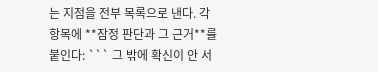는 지점을 전부 목록으로 낸다. 각 항목에 **잠정 판단과 그 근거**를 붙인다: ``` 그 밖에 확신이 안 서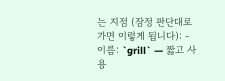는 지점 (잠정 판단대로 가면 이렇게 됩니다): - 이름: `grill` — 짧고 사용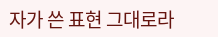자가 쓴 표현 그대로라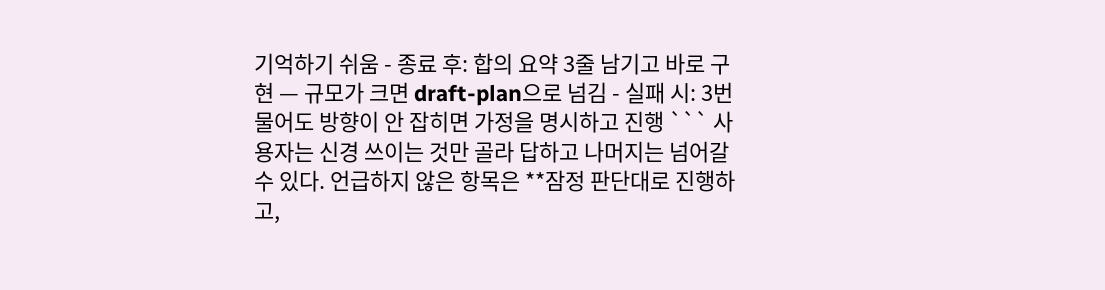기억하기 쉬움 - 종료 후: 합의 요약 3줄 남기고 바로 구현 — 규모가 크면 draft-plan으로 넘김 - 실패 시: 3번 물어도 방향이 안 잡히면 가정을 명시하고 진행 ``` 사용자는 신경 쓰이는 것만 골라 답하고 나머지는 넘어갈 수 있다. 언급하지 않은 항목은 **잠정 판단대로 진행하고,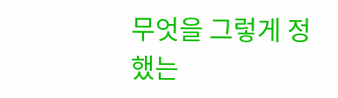무엇을 그렇게 정했는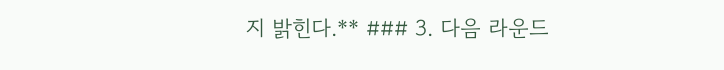지 밝힌다.** ### 3. 다음 라운드